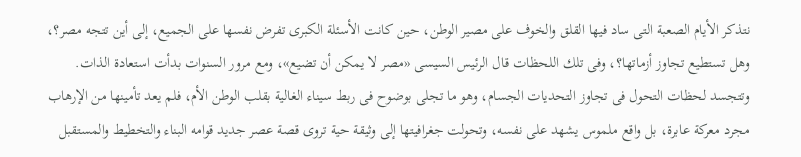نتذكر الأيام الصعبة التى ساد فيها القلق والخوف على مصير الوطن، حين كانت الأسئلة الكبرى تفرض نفسها على الجميع، إلى أين تتجه مصر؟، وهل تستطيع تجاوز أزماتها؟، وفى تلك اللحظات قال الرئيس السيسى «مصر لا يمكن أن تضيع»، ومع مرور السنوات بدأت استعادة الذات.
وتتجسد لحظات التحول فى تجاوز التحديات الجسام، وهو ما تجلى بوضوح فى ربط سيناء الغالية بقلب الوطن الأم، فلم يعد تأمينها من الإرهاب مجرد معركة عابرة، بل واقع ملموس يشهد على نفسه، وتحولت جغرافيتها إلى وثيقة حية تروى قصة عصر جديد قوامه البناء والتخطيط والمستقبل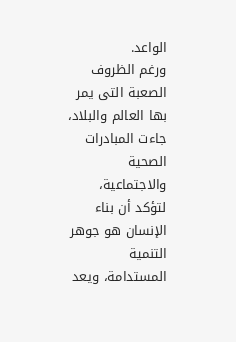الواعد.
ورغم الظروف الصعبة التى يمر بها العالم والبلاد، جاءت المبادرات الصحية والاجتماعية، لتؤكد أن بناء الإنسان هو جوهر التنمية المستدامة، ويعد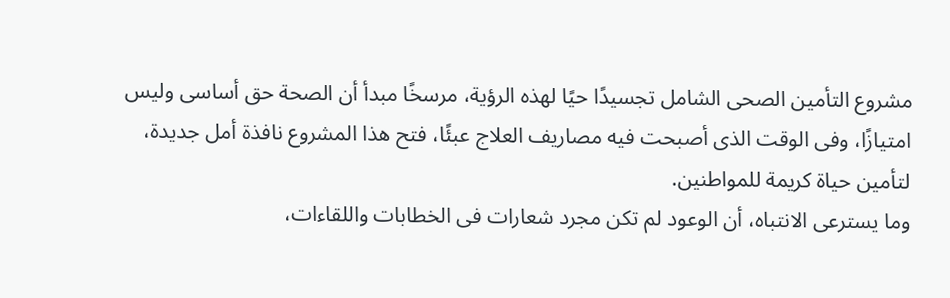مشروع التأمين الصحى الشامل تجسيدًا حيًا لهذه الرؤية، مرسخًا مبدأ أن الصحة حق أساسى وليس امتيازًا، وفى الوقت الذى أصبحت فيه مصاريف العلاج عبئًا، فتح هذا المشروع نافذة أمل جديدة، لتأمين حياة كريمة للمواطنين.
وما يسترعى الانتباه، أن الوعود لم تكن مجرد شعارات فى الخطابات واللقاءات،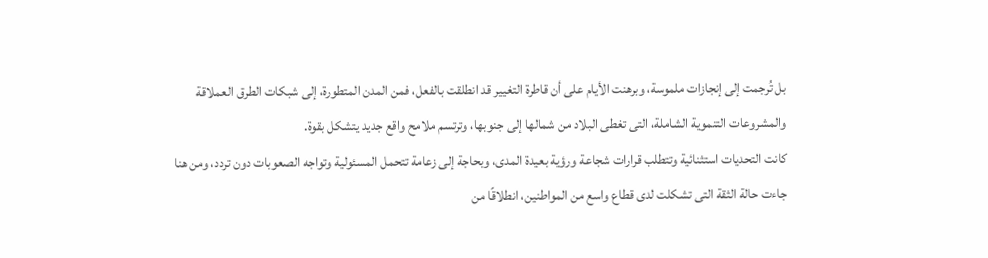بل تُرجمت إلى إنجازات ملموسة، وبرهنت الأيام على أن قاطرة التغيير قد انطلقت بالفعل، فمن المدن المتطورة، إلى شبكات الطرق العملاقة والمشروعات التنموية الشاملة، التى تغطى البلاد من شمالها إلى جنوبها، وترتسم ملامح واقع جديد يتشكل بقوة.
كانت التحديات استثنائية وتتطلب قرارات شجاعة ورؤية بعيدة المدى، وبحاجة إلى زعامة تتحمل المسئولية وتواجه الصعوبات دون تردد، ومن هنا جاءت حالة الثقة التى تشكلت لدى قطاع واسع من المواطنين، انطلاقًا من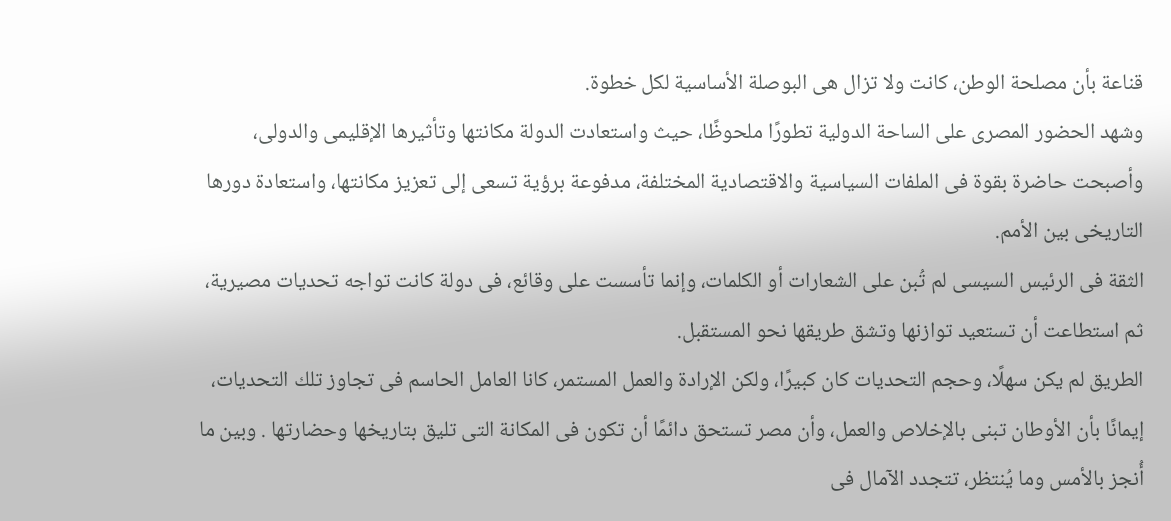قناعة بأن مصلحة الوطن، كانت ولا تزال هى البوصلة الأساسية لكل خطوة.
وشهد الحضور المصرى على الساحة الدولية تطورًا ملحوظًا، حيث واستعادت الدولة مكانتها وتأثيرها الإقليمى والدولى، وأصبحت حاضرة بقوة فى الملفات السياسية والاقتصادية المختلفة، مدفوعة برؤية تسعى إلى تعزيز مكانتها، واستعادة دورها التاريخى بين الأمم.
الثقة فى الرئيس السيسى لم تُبن على الشعارات أو الكلمات، وإنما تأسست على وقائع، فى دولة كانت تواجه تحديات مصيرية، ثم استطاعت أن تستعيد توازنها وتشق طريقها نحو المستقبل.
الطريق لم يكن سهلًا، وحجم التحديات كان كبيرًا، ولكن الإرادة والعمل المستمر، كانا العامل الحاسم فى تجاوز تلك التحديات، إيمانًا بأن الأوطان تبنى بالإخلاص والعمل، وأن مصر تستحق دائمًا أن تكون فى المكانة التى تليق بتاريخها وحضارتها . وبين ما أُنجز بالأمس وما يُنتظر، تتجدد الآمال فى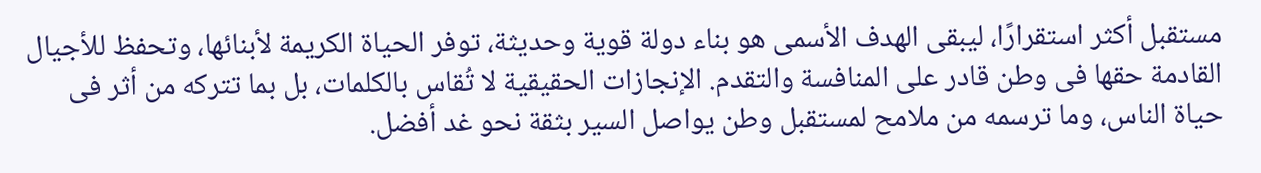مستقبل أكثر استقرارًا، ليبقى الهدف الأسمى هو بناء دولة قوية وحديثة، توفر الحياة الكريمة لأبنائها، وتحفظ للأجيال القادمة حقها فى وطن قادر على المنافسة والتقدم. الإنجازات الحقيقية لا تُقاس بالكلمات، بل بما تتركه من أثر فى حياة الناس، وما ترسمه من ملامح لمستقبل وطن يواصل السير بثقة نحو غد أفضل.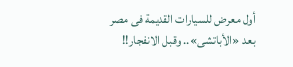أول معرض للسيارات القديمة فى مصر
بعد «الأباتشى».. وقبل الانفجار!!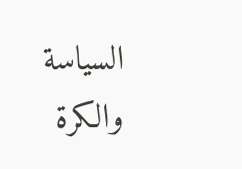السياسة والكرة